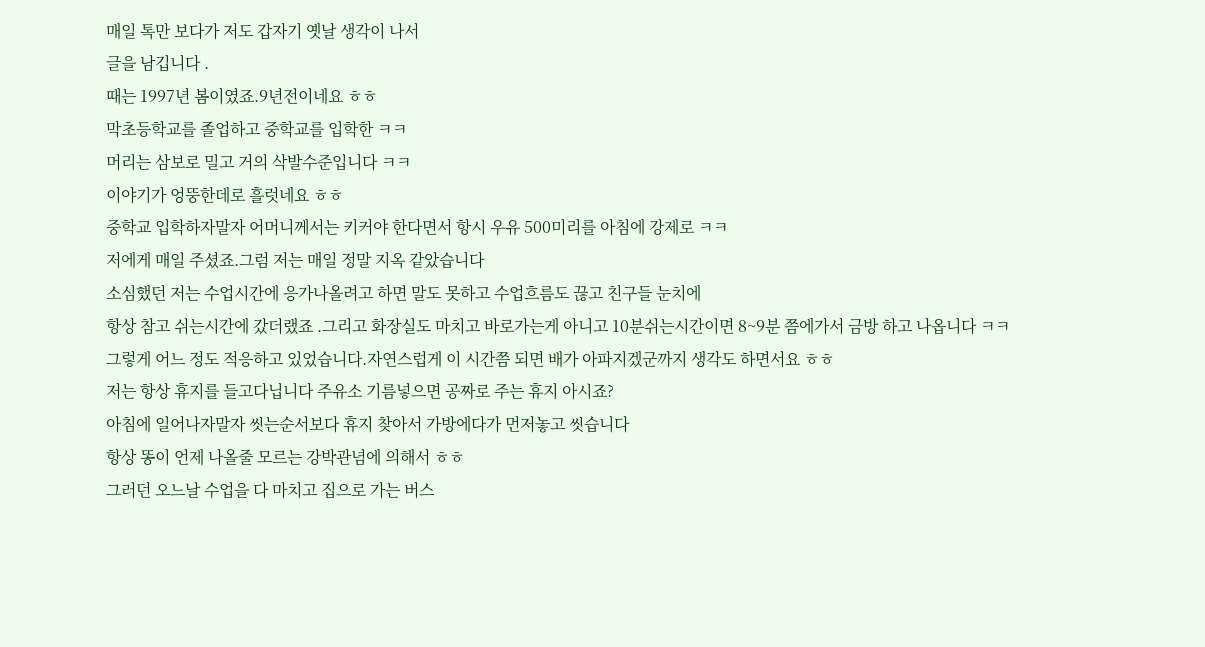매일 톡만 보다가 저도 갑자기 옛날 생각이 나서
글을 남깁니다 .
때는 1997년 봄이였죠.9년전이네요 ㅎㅎ
막초등학교를 졸업하고 중학교를 입학한 ㅋㅋ
머리는 삼보로 밀고 거의 삭발수준입니다 ㅋㅋ
이야기가 엉뚱한데로 흘럿네요 ㅎㅎ
중학교 입학하자말자 어머니께서는 키커야 한다면서 항시 우유 500미리를 아침에 강제로 ㅋㅋ
저에게 매일 주셨죠.그럼 저는 매일 정말 지옥 같았습니다
소심했던 저는 수업시간에 응가나올려고 하면 말도 못하고 수업흐름도 끊고 친구들 눈치에
항상 참고 쉬는시간에 갔더랬죠 .그리고 화장실도 마치고 바로가는게 아니고 10분쉬는시간이면 8~9분 쯤에가서 금방 하고 나옵니다 ㅋㅋ
그렇게 어느 정도 적응하고 있었습니다.자연스럽게 이 시간쯤 되면 배가 아파지겠군까지 생각도 하면서요 ㅎㅎ
저는 항상 휴지를 들고다닙니다 주유소 기름넣으면 공짜로 주는 휴지 아시죠?
아침에 일어나자말자 씻는순서보다 휴지 찾아서 가방에다가 먼저놓고 씻습니다
항상 똥이 언제 나올줄 모르는 강박관념에 의해서 ㅎㅎ
그러던 오느날 수업을 다 마치고 집으로 가는 버스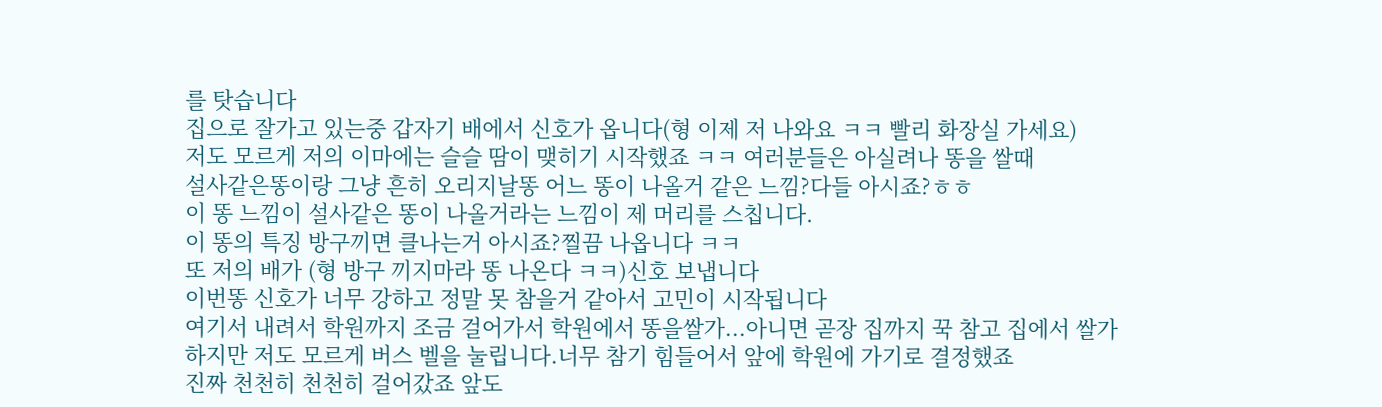를 탓습니다
집으로 잘가고 있는중 갑자기 배에서 신호가 옵니다(형 이제 저 나와요 ㅋㅋ 빨리 화장실 가세요)
저도 모르게 저의 이마에는 슬슬 땀이 맺히기 시작했죠 ㅋㅋ 여러분들은 아실려나 똥을 쌀때
설사같은똥이랑 그냥 흔히 오리지날똥 어느 똥이 나올거 같은 느낌?다들 아시죠?ㅎㅎ
이 똥 느낌이 설사같은 똥이 나올거라는 느낌이 제 머리를 스칩니다.
이 똥의 특징 방구끼면 클나는거 아시죠?찔끔 나옵니다 ㅋㅋ
또 저의 배가 (형 방구 끼지마라 똥 나온다 ㅋㅋ)신호 보냅니다
이번똥 신호가 너무 강하고 정말 못 참을거 같아서 고민이 시작됩니다
여기서 내려서 학원까지 조금 걸어가서 학원에서 똥을쌀가...아니면 곧장 집까지 꾹 참고 집에서 쌀가
하지만 저도 모르게 버스 벨을 눌립니다.너무 참기 힘들어서 앞에 학원에 가기로 결정했죠
진짜 천천히 천천히 걸어갔죠 앞도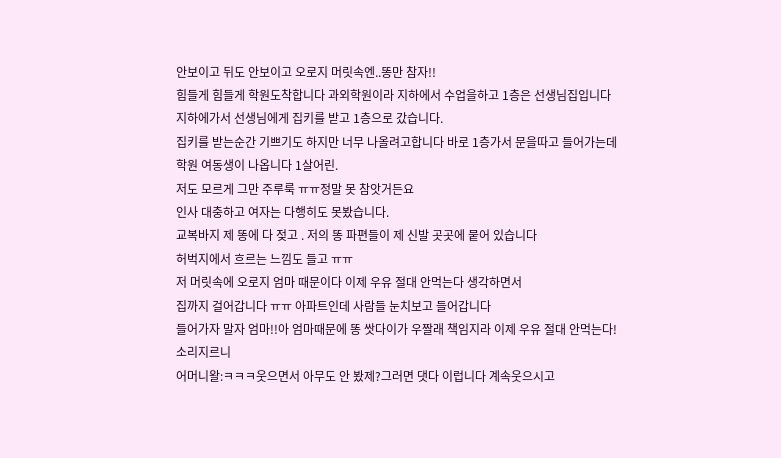안보이고 뒤도 안보이고 오로지 머릿속엔..똥만 참자!!
힘들게 힘들게 학원도착합니다 과외학원이라 지하에서 수업을하고 1층은 선생님집입니다
지하에가서 선생님에게 집키를 받고 1층으로 갔습니다.
집키를 받는순간 기쁘기도 하지만 너무 나올려고합니다 바로 1층가서 문을따고 들어가는데
학원 여동생이 나옵니다 1살어린.
저도 모르게 그만 주루룩 ㅠㅠ정말 못 참앗거든요
인사 대충하고 여자는 다행히도 못봤습니다.
교복바지 제 똥에 다 젖고 . 저의 똥 파편들이 제 신발 곳곳에 뭍어 있습니다
허벅지에서 흐르는 느낌도 들고 ㅠㅠ
저 머릿속에 오로지 엄마 때문이다 이제 우유 절대 안먹는다 생각하면서
집까지 걸어갑니다 ㅠㅠ 아파트인데 사람들 눈치보고 들어갑니다
들어가자 말자 엄마!!아 엄마때문에 똥 쌋다이가 우짤래 책임지라 이제 우유 절대 안먹는다!
소리지르니
어머니왈:ㅋㅋㅋ웃으면서 아무도 안 봤제?그러면 댓다 이럽니다 계속웃으시고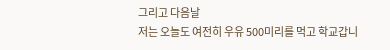그리고 다음날
저는 오늘도 여전히 우유 500미리를 먹고 학교갑니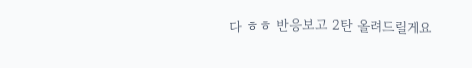다 ㅎㅎ 반응보고 2탄 올려드릴게요